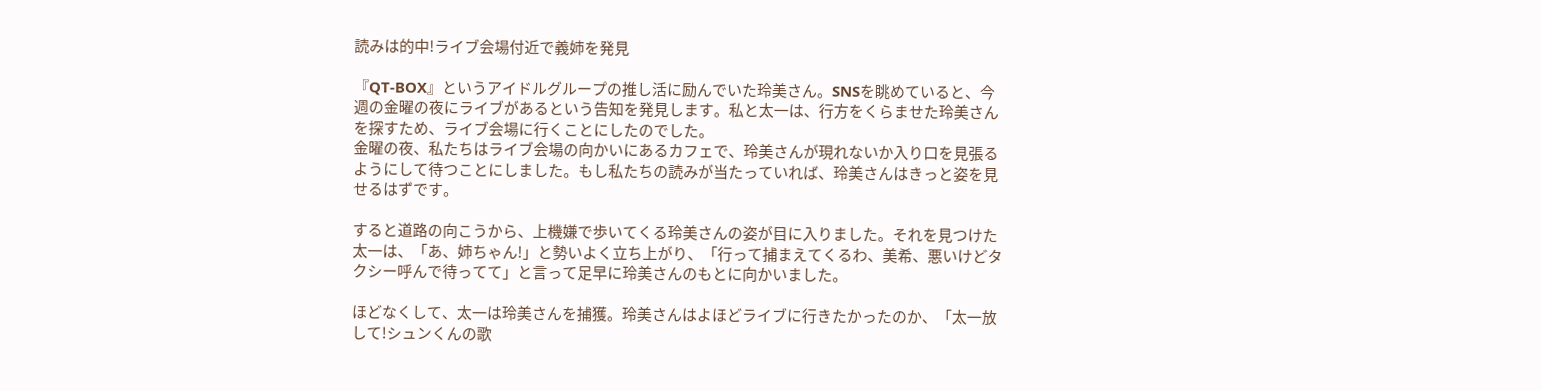読みは的中!ライブ会場付近で義姉を発見

『QT-BOX』というアイドルグループの推し活に励んでいた玲美さん。SNSを眺めていると、今週の金曜の夜にライブがあるという告知を発見します。私と太一は、行方をくらませた玲美さんを探すため、ライブ会場に行くことにしたのでした。
金曜の夜、私たちはライブ会場の向かいにあるカフェで、玲美さんが現れないか入り口を見張るようにして待つことにしました。もし私たちの読みが当たっていれば、玲美さんはきっと姿を見せるはずです。

すると道路の向こうから、上機嫌で歩いてくる玲美さんの姿が目に入りました。それを見つけた太一は、「あ、姉ちゃん!」と勢いよく立ち上がり、「行って捕まえてくるわ、美希、悪いけどタクシー呼んで待ってて」と言って足早に玲美さんのもとに向かいました。

ほどなくして、太一は玲美さんを捕獲。玲美さんはよほどライブに行きたかったのか、「太一放して!シュンくんの歌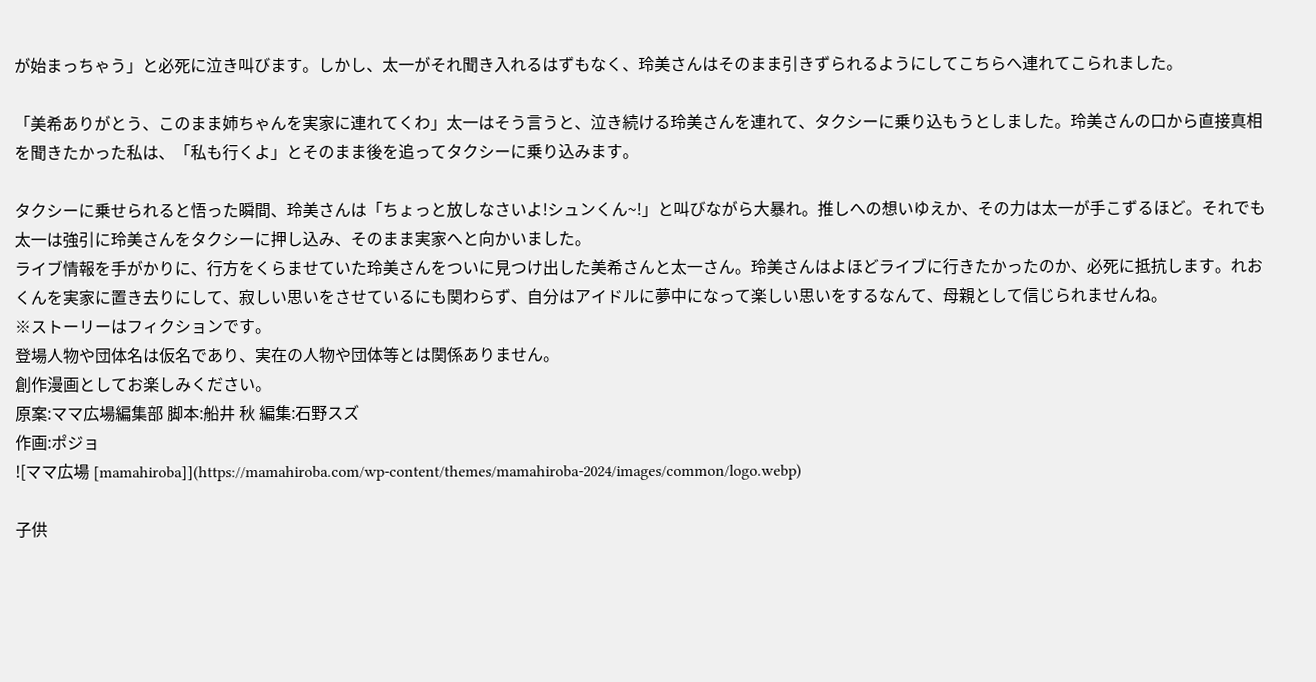が始まっちゃう」と必死に泣き叫びます。しかし、太一がそれ聞き入れるはずもなく、玲美さんはそのまま引きずられるようにしてこちらへ連れてこられました。

「美希ありがとう、このまま姉ちゃんを実家に連れてくわ」太一はそう言うと、泣き続ける玲美さんを連れて、タクシーに乗り込もうとしました。玲美さんの口から直接真相を聞きたかった私は、「私も行くよ」とそのまま後を追ってタクシーに乗り込みます。

タクシーに乗せられると悟った瞬間、玲美さんは「ちょっと放しなさいよ!シュンくん~!」と叫びながら大暴れ。推しへの想いゆえか、その力は太一が手こずるほど。それでも太一は強引に玲美さんをタクシーに押し込み、そのまま実家へと向かいました。
ライブ情報を手がかりに、行方をくらませていた玲美さんをついに見つけ出した美希さんと太一さん。玲美さんはよほどライブに行きたかったのか、必死に抵抗します。れおくんを実家に置き去りにして、寂しい思いをさせているにも関わらず、自分はアイドルに夢中になって楽しい思いをするなんて、母親として信じられませんね。
※ストーリーはフィクションです。
登場人物や団体名は仮名であり、実在の人物や団体等とは関係ありません。
創作漫画としてお楽しみください。
原案:ママ広場編集部 脚本:船井 秋 編集:石野スズ
作画:ポジョ
![ママ広場 [mamahiroba]](https://mamahiroba.com/wp-content/themes/mamahiroba-2024/images/common/logo.webp)

子供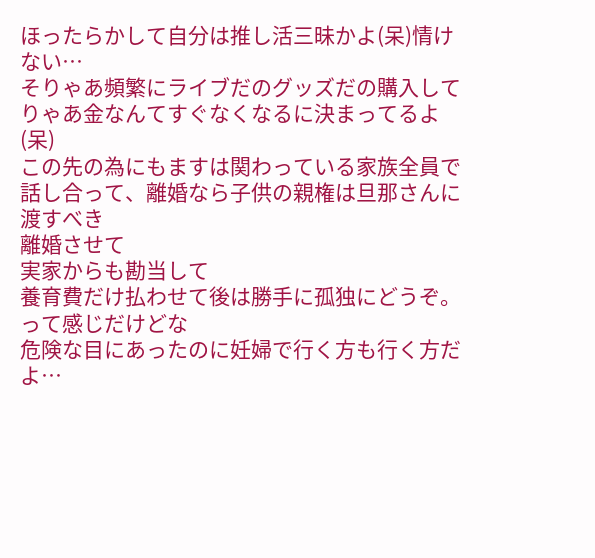ほったらかして自分は推し活三昧かよ(呆)情けない…
そりゃあ頻繁にライブだのグッズだの購入してりゃあ金なんてすぐなくなるに決まってるよ(呆)
この先の為にもますは関わっている家族全員で話し合って、離婚なら子供の親権は旦那さんに渡すべき
離婚させて
実家からも勘当して
養育費だけ払わせて後は勝手に孤独にどうぞ。
って感じだけどな
危険な目にあったのに妊婦で行く方も行く方だよ…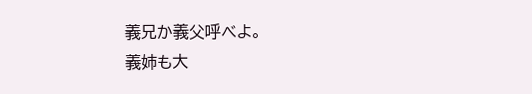義兄か義父呼べよ。
義姉も大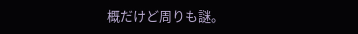概だけど周りも謎。